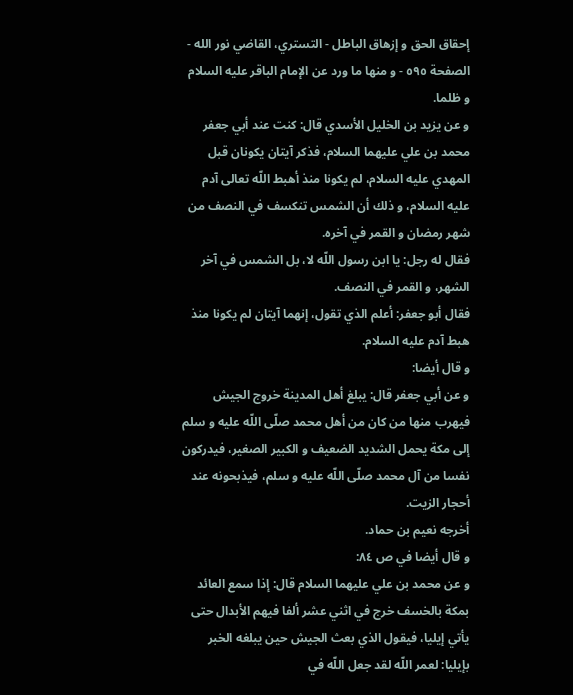إحقاق الحق و إزهاق الباطل - التستري، القاضي نور الله - الصفحة ٥٩٥ - و منها ما ورد عن الإمام الباقر عليه السلام
و ظلما.
و عن يزيد بن الخليل الأسدي قال: كنت عند أبي جعفر محمد بن علي عليهما السلام، فذكر آيتان يكونان قبل المهدي عليه السلام، لم يكونا منذ أهبط اللّه تعالى آدم عليه السلام، و ذلك أن الشمس تنكسف في النصف من شهر رمضان و القمر في آخره.
فقال له رجل: يا ابن رسول اللّه لا، بل الشمس في آخر الشهر، و القمر في النصف.
فقال أبو جعفر: أعلم الذي تقول، إنهما آيتان لم يكونا منذ هبط آدم عليه السلام.
و قال أيضا:
و عن أبي جعفر قال: يبلغ أهل المدينة خروج الجيش فيهرب منها من كان من أهل محمد صلّى اللّه عليه و سلم إلى مكة يحمل الشديد الضعيف و الكبير الصغير، فيدركون نفسا من آل محمد صلّى اللّه عليه و سلم، فيذبحونه عند أحجار الزيت.
أخرجه نعيم بن حماد.
و قال أيضا في ص ٨٤:
و عن محمد بن علي عليهما السلام قال: إذا سمع العائد بمكة بالخسف خرج في اثني عشر ألفا فيهم الأبدال حتى يأتي إيليا، فيقول الذي بعث الجيش حين يبلغه الخبر بإيليا: لعمر اللّه لقد جعل اللّه في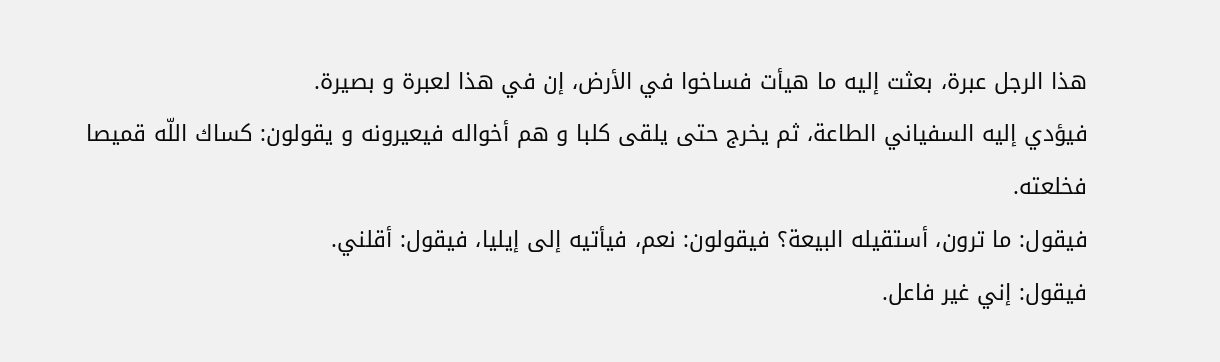هذا الرجل عبرة، بعثت إليه ما هيأت فساخوا في الأرض، إن في هذا لعبرة و بصيرة.
فيؤدي إليه السفياني الطاعة، ثم يخرج حتى يلقى كلبا و هم أخواله فيعيرونه و يقولون: كساك اللّه قميصا فخلعته.
فيقول: ما ترون، أستقيله البيعة؟ فيقولون: نعم، فيأتيه إلى إيليا، فيقول: أقلني.
فيقول: إني غير فاعل.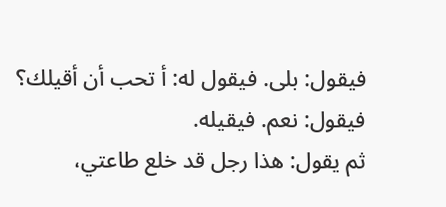فيقول: بلى. فيقول له: أ تحب أن أقيلك؟ فيقول: نعم. فيقيله.
ثم يقول: هذا رجل قد خلع طاعتي،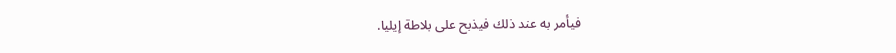فيأمر به عند ذلك فيذبح على بلاطة إيليا.